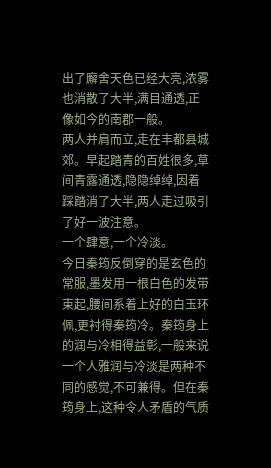出了廨舍天色已经大亮,浓雾也消散了大半,满目通透,正像如今的南郡一般。
两人并肩而立,走在丰都县城郊。早起踏青的百姓很多,草间青露通透,隐隐绰绰,因着踩踏消了大半,两人走过吸引了好一波注意。
一个肆意,一个冷淡。
今日秦筠反倒穿的是玄色的常服,墨发用一根白色的发带束起,腰间系着上好的白玉环佩,更衬得秦筠冷。秦筠身上的润与冷相得益彰,一般来说一个人雅润与冷淡是两种不同的感觉,不可兼得。但在秦筠身上,这种令人矛盾的气质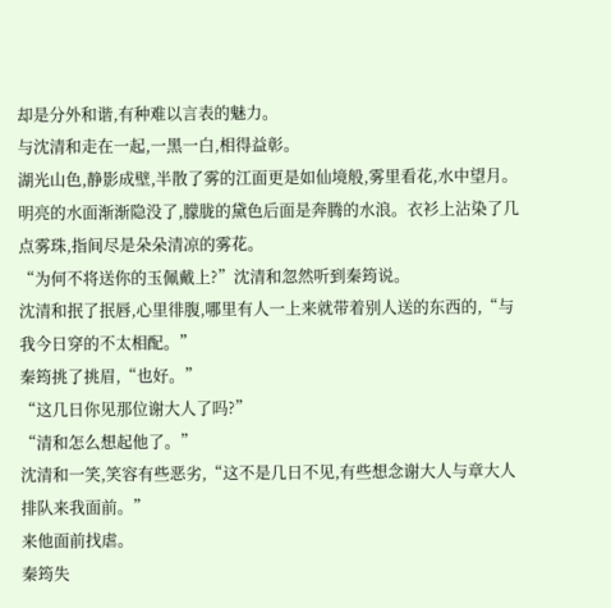却是分外和谐,有种难以言表的魅力。
与沈清和走在一起,一黑一白,相得益彰。
湖光山色,静影成壁,半散了雾的江面更是如仙境般,雾里看花,水中望月。明亮的水面渐渐隐没了,朦胧的黛色后面是奔腾的水浪。衣衫上沾染了几点雾珠,指间尽是朵朵清凉的雾花。
“为何不将送你的玉佩戴上?”沈清和忽然听到秦筠说。
沈清和抿了抿唇,心里徘腹,哪里有人一上来就带着别人送的东西的,“与我今日穿的不太相配。”
秦筠挑了挑眉,“也好。”
“这几日你见那位谢大人了吗?”
“清和怎么想起他了。”
沈清和一笑,笑容有些恶劣,“这不是几日不见,有些想念谢大人与章大人排队来我面前。”
来他面前找虐。
秦筠失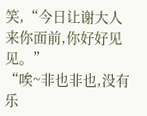笑,“今日让谢大人来你面前,你好好见见。”
“唉~非也非也,没有乐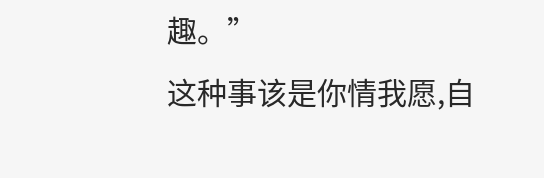趣。”
这种事该是你情我愿,自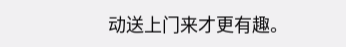动送上门来才更有趣。